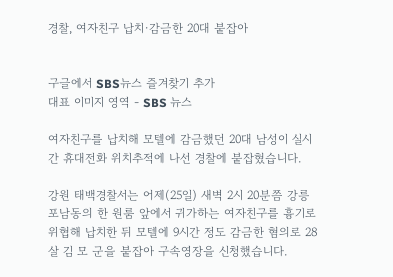경찰, 여자친구 납치·감금한 20대 붙잡아


구글에서 SBS뉴스 즐겨찾기 추가
대표 이미지 영역 - SBS 뉴스

여자친구를 납치해 모텔에 감금했던 20대 남성이 실시간 휴대전화 위치추적에 나선 경찰에 붙잡혔습니다.

강원 태백경찰서는 어제(25일) 새벽 2시 20분쯤 강릉 포남동의 한 원룸 앞에서 귀가하는 여자친구를 흉기로 위협해 납치한 뒤 모텔에 9시간 정도 감금한 혐의로 28살 김 모 군을 붙잡아 구속영장을 신청했습니다.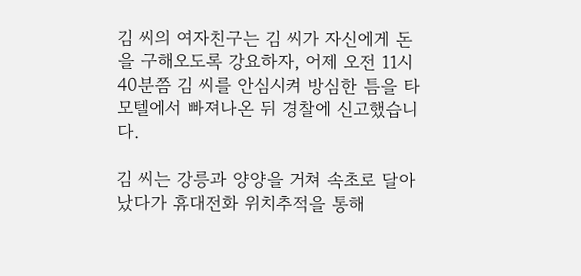김 씨의 여자친구는 김 씨가 자신에게 돈을 구해오도록 강요하자, 어제 오전 11시 40분쯤 김 씨를 안심시켜 방심한 틈을 타 모텔에서 빠져나온 뒤 경찰에 신고했습니다.

김 씨는 강릉과 양양을 거쳐 속초로 달아났다가 휴대전화 위치추적을 통해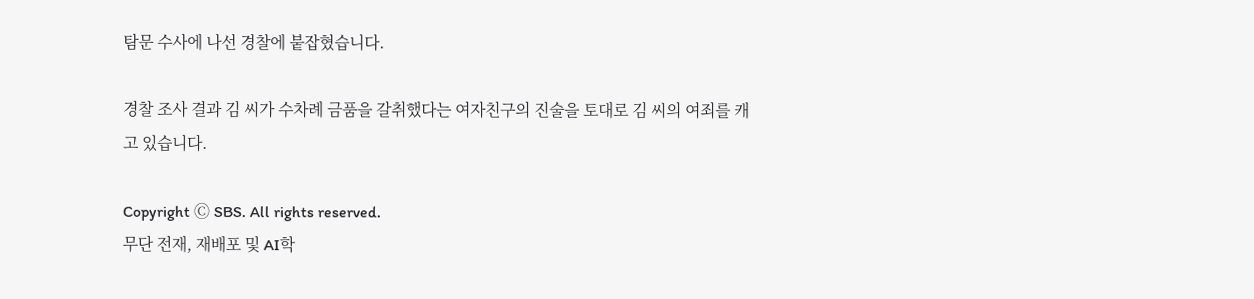탐문 수사에 나선 경찰에 붙잡혔습니다.

경찰 조사 결과 김 씨가 수차례 금품을 갈취했다는 여자친구의 진술을 토대로 김 씨의 여죄를 캐고 있습니다.

Copyright Ⓒ SBS. All rights reserved.
무단 전재, 재배포 및 AI학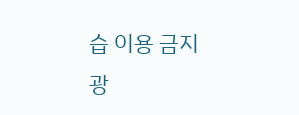습 이용 금지
광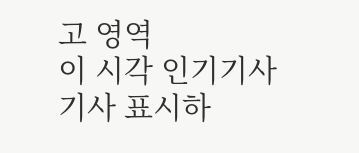고 영역
이 시각 인기기사
기사 표시하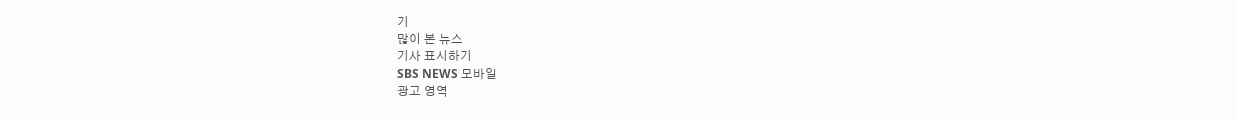기
많이 본 뉴스
기사 표시하기
SBS NEWS 모바일
광고 영역